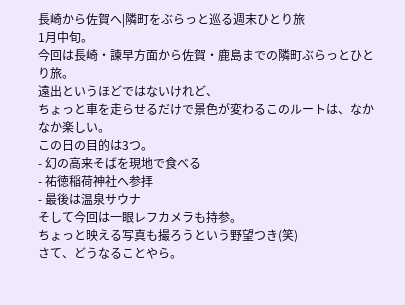長崎から佐賀へ|隣町をぶらっと巡る週末ひとり旅
1月中旬。
今回は長崎・諫早方面から佐賀・鹿島までの隣町ぶらっとひとり旅。
遠出というほどではないけれど、
ちょっと車を走らせるだけで景色が変わるこのルートは、なかなか楽しい。
この日の目的は3つ。
- 幻の高来そばを現地で食べる
- 祐徳稲荷神社へ参拝
- 最後は温泉サウナ
そして今回は一眼レフカメラも持参。
ちょっと映える写真も撮ろうという野望つき(笑)
さて、どうなることやら。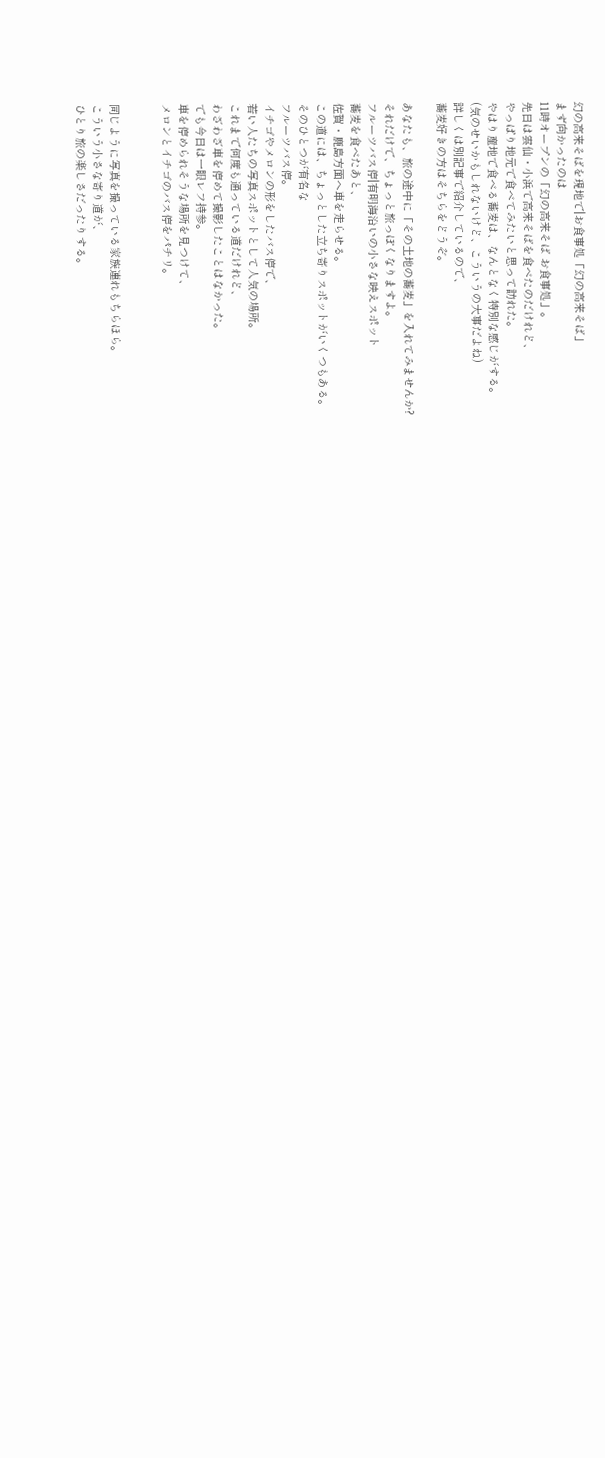幻の高来そばを現地で|お食事処「幻の高来そば」
まず向かったのは
11時オープンの「幻の高来そば お食事処」。
先日は雲仙・小浜で高来そばを食べたのだけれど、
やっぱり地元で食べてみたいと思って訪れた。
やはり産地で食べる蕎麦は、なんとなく特別な感じがする。
(気のせいかもしれないけど、こういうの大事だよね)
詳しくは別記事で紹介しているので、
蕎麦好きの方はそちらをどうぞ。

あなたも、旅の途中に「その土地の蕎麦」を入れてみませんか?
それだけで、ちょっと旅っぽくなりますよ。
フルーツバス停|有明海沿いの小さな映えスポット
蕎麦を食べたあと、
佐賀・鹿島方面へ車を走らせる。
この道には、ちょっとした立ち寄りスポットがいくつもある。
そのひとつが有名な
フルーツバス停。
イチゴやメロンの形をしたバス停で、
若い人たちの写真スポットとして人気の場所。
これまで何度も通っている道だけれど、
わざわざ車を停めて撮影したことはなかった。
でも今日は一眼レフ持参。
車を停められそうな場所を見つけて、
メロンとイチゴのバス停をパチリ。


同じように写真を撮っている家族連れもちらほら。
こういう小さな寄り道が、
ひとり旅の楽しさだったりする。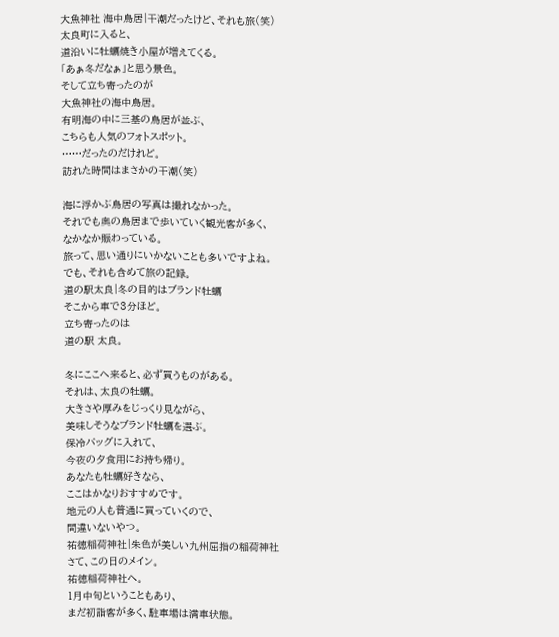大魚神社 海中鳥居|干潮だったけど、それも旅(笑)
太良町に入ると、
道沿いに牡蠣焼き小屋が増えてくる。
「あぁ冬だなぁ」と思う景色。
そして立ち寄ったのが
大魚神社の海中鳥居。
有明海の中に三基の鳥居が並ぶ、
こちらも人気のフォトスポット。
……だったのだけれど。
訪れた時間はまさかの干潮(笑)

海に浮かぶ鳥居の写真は撮れなかった。
それでも奥の鳥居まで歩いていく観光客が多く、
なかなか賑わっている。
旅って、思い通りにいかないことも多いですよね。
でも、それも含めて旅の記録。
道の駅太良|冬の目的はブランド牡蠣
そこから車で3分ほど。
立ち寄ったのは
道の駅 太良。

冬にここへ来ると、必ず買うものがある。
それは、太良の牡蠣。
大きさや厚みをじっくり見ながら、
美味しそうなブランド牡蠣を選ぶ。
保冷バッグに入れて、
今夜の夕食用にお持ち帰り。
あなたも牡蠣好きなら、
ここはかなりおすすめです。
地元の人も普通に買っていくので、
間違いないやつ。
祐徳稲荷神社|朱色が美しい九州屈指の稲荷神社
さて、この日のメイン。
祐徳稲荷神社へ。
1月中旬ということもあり、
まだ初詣客が多く、駐車場は満車状態。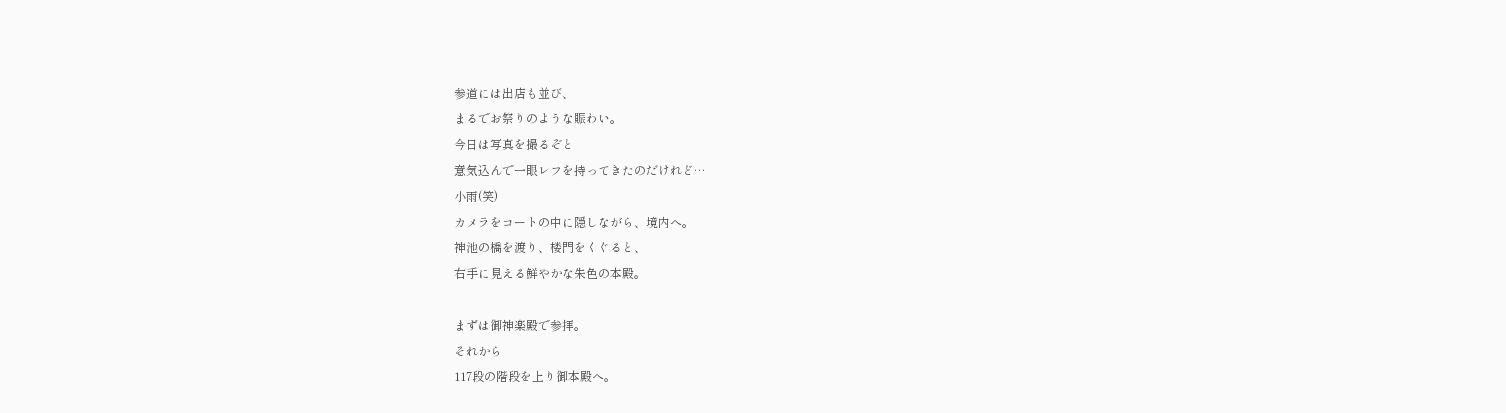参道には出店も並び、
まるでお祭りのような賑わい。
今日は写真を撮るぞと
意気込んで一眼レフを持ってきたのだけれど…
小雨(笑)
カメラをコートの中に隠しながら、境内へ。
神池の橋を渡り、楼門をくぐると、
右手に見える鮮やかな朱色の本殿。

まずは御神楽殿で参拝。
それから
117段の階段を上り御本殿へ。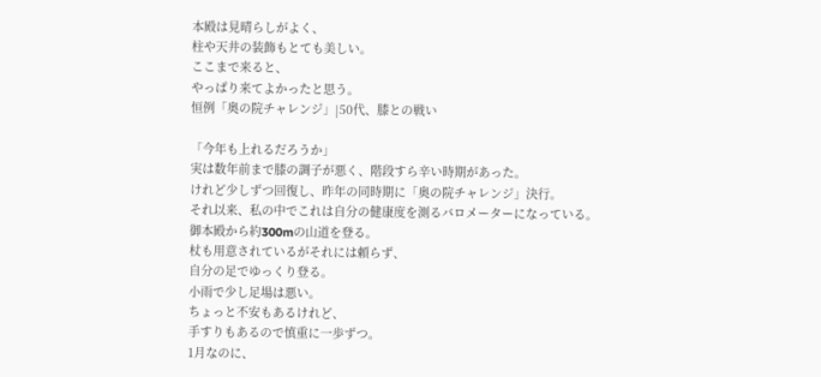本殿は見晴らしがよく、
柱や天井の装飾もとても美しい。
ここまで来ると、
やっぱり来てよかったと思う。
恒例「奥の院チャレンジ」|50代、膝との戦い

「今年も上れるだろうか」
実は数年前まで膝の調子が悪く、階段すら辛い時期があった。
けれど少しずつ回復し、昨年の同時期に「奥の院チャレンジ」決行。
それ以来、私の中でこれは自分の健康度を測るバロメーターになっている。
御本殿から約300mの山道を登る。
杖も用意されているがそれには頼らず、
自分の足でゆっくり登る。
小雨で少し足場は悪い。
ちょっと不安もあるけれど、
手すりもあるので慎重に一歩ずつ。
1月なのに、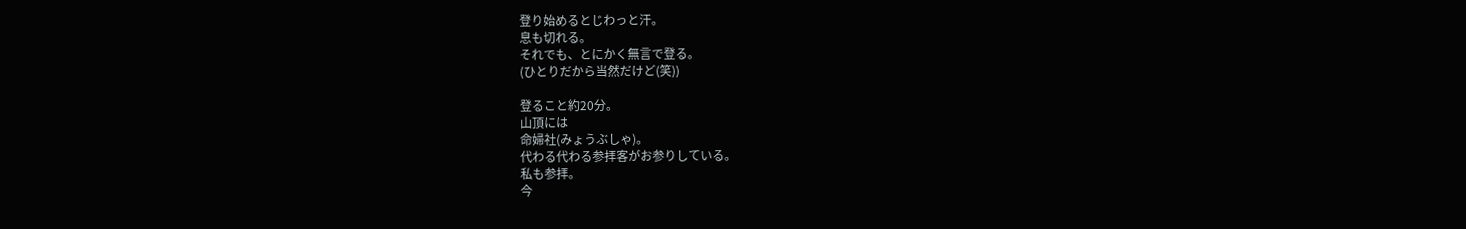登り始めるとじわっと汗。
息も切れる。
それでも、とにかく無言で登る。
(ひとりだから当然だけど(笑))

登ること約20分。
山頂には
命婦社(みょうぶしゃ)。
代わる代わる参拝客がお参りしている。
私も参拝。
今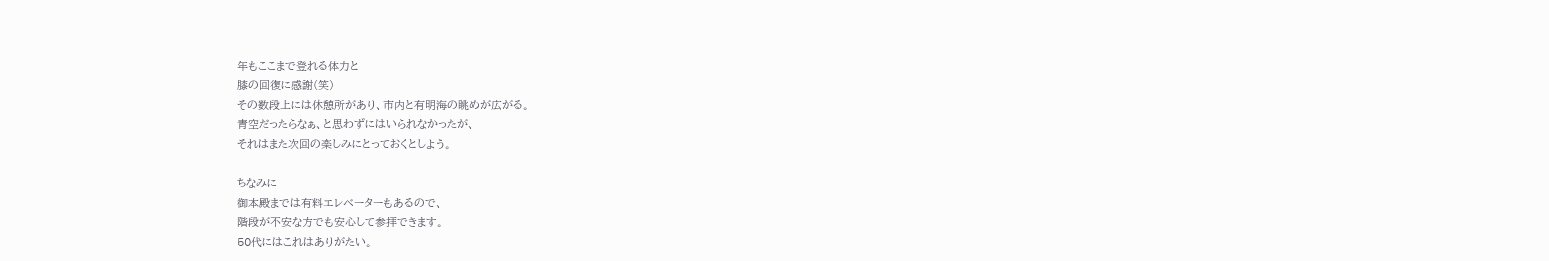年もここまで登れる体力と
膝の回復に感謝(笑)
その数段上には休憩所があり、市内と有明海の眺めが広がる。
青空だったらなぁ、と思わずにはいられなかったが、
それはまた次回の楽しみにとっておくとしよう。

ちなみに
御本殿までは有料エレベーターもあるので、
階段が不安な方でも安心して参拝できます。
50代にはこれはありがたい。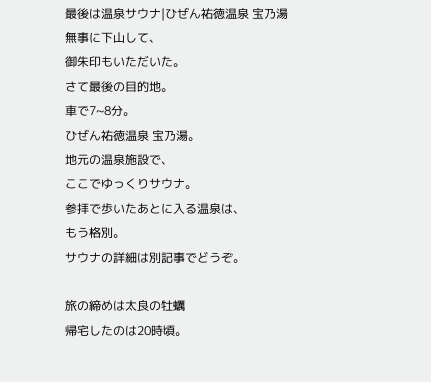最後は温泉サウナ|ひぜん祐徳温泉 宝乃湯
無事に下山して、
御朱印もいただいた。
さて最後の目的地。
車で7~8分。
ひぜん祐徳温泉 宝乃湯。
地元の温泉施設で、
ここでゆっくりサウナ。
参拝で歩いたあとに入る温泉は、
もう格別。
サウナの詳細は別記事でどうぞ。

旅の締めは太良の牡蠣
帰宅したのは20時頃。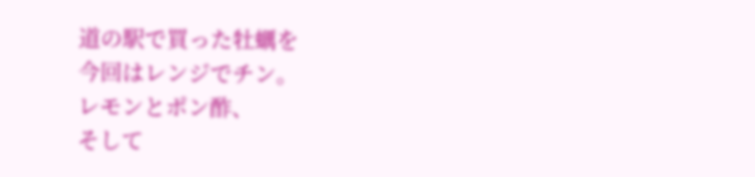道の駅で買った牡蠣を
今回はレンジでチン。
レモンとポン酢、
そして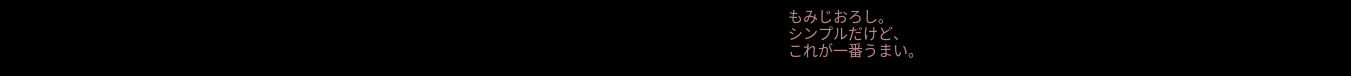もみじおろし。
シンプルだけど、
これが一番うまい。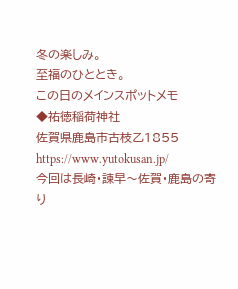冬の楽しみ。
至福のひととき。
この日のメインスポットメモ
◆祐徳稲荷神社
佐賀県鹿島市古枝乙1855
https://www.yutokusan.jp/
今回は長崎・諫早〜佐賀・鹿島の寄り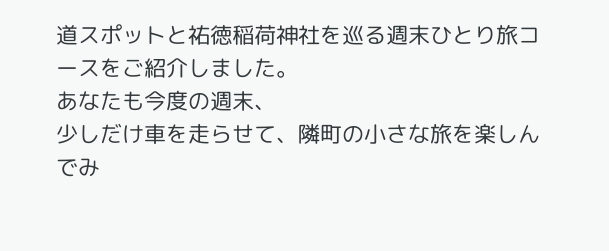道スポットと祐徳稲荷神社を巡る週末ひとり旅コースをご紹介しました。
あなたも今度の週末、
少しだけ車を走らせて、隣町の小さな旅を楽しんでみ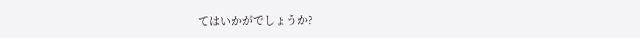てはいかがでしょうか?